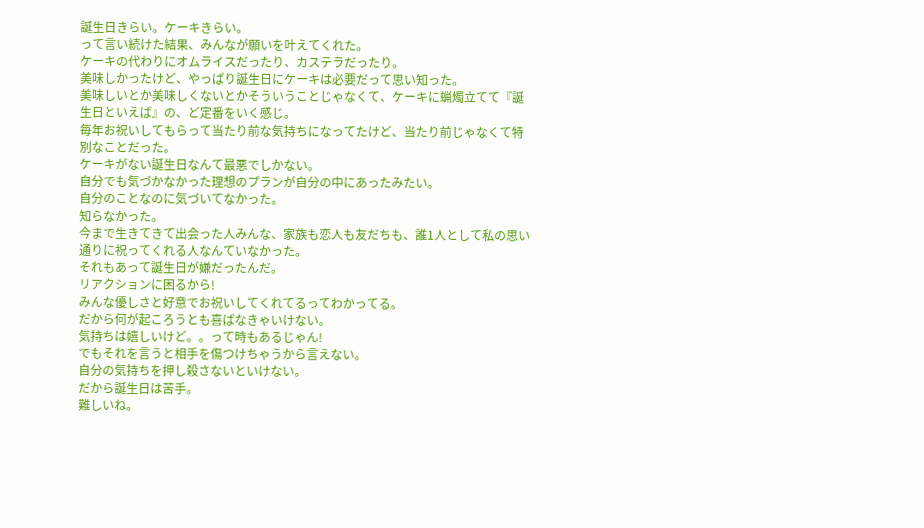誕生日きらい。ケーキきらい。
って言い続けた結果、みんなが願いを叶えてくれた。
ケーキの代わりにオムライスだったり、カステラだったり。
美味しかったけど、やっぱり誕生日にケーキは必要だって思い知った。
美味しいとか美味しくないとかそういうことじゃなくて、ケーキに蝋燭立てて『誕生日といえば』の、ど定番をいく感じ。
毎年お祝いしてもらって当たり前な気持ちになってたけど、当たり前じゃなくて特別なことだった。
ケーキがない誕生日なんて最悪でしかない。
自分でも気づかなかった理想のプランが自分の中にあったみたい。
自分のことなのに気づいてなかった。
知らなかった。
今まで生きてきて出会った人みんな、家族も恋人も友だちも、誰1人として私の思い通りに祝ってくれる人なんていなかった。
それもあって誕生日が嫌だったんだ。
リアクションに困るから!
みんな優しさと好意でお祝いしてくれてるってわかってる。
だから何が起ころうとも喜ばなきゃいけない。
気持ちは嬉しいけど。。って時もあるじゃん!
でもそれを言うと相手を傷つけちゃうから言えない。
自分の気持ちを押し殺さないといけない。
だから誕生日は苦手。
難しいね。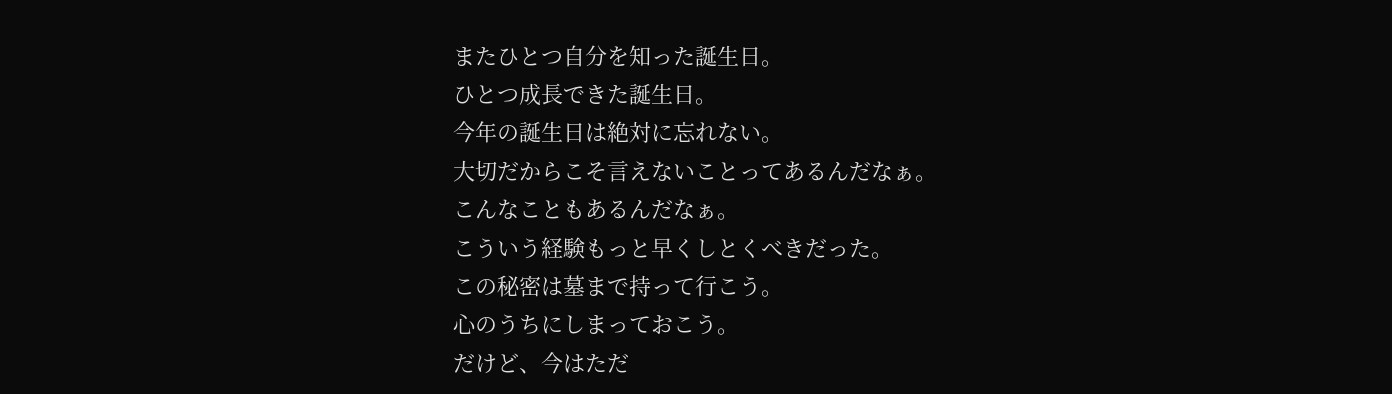またひとつ自分を知った誕生日。
ひとつ成長できた誕生日。
今年の誕生日は絶対に忘れない。
大切だからこそ言えないことってあるんだなぁ。
こんなこともあるんだなぁ。
こういう経験もっと早くしとくべきだった。
この秘密は墓まで持って行こう。
心のうちにしまっておこう。
だけど、今はただ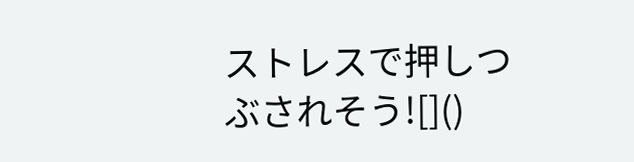ストレスで押しつぶされそう![]()